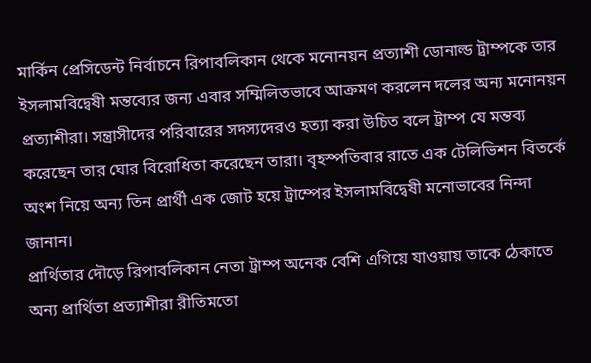মার্কিন প্রেসিডেন্ট নির্বাচনে রিপাবলিকান থেকে মনোনয়ন প্রত্যাশী ডোনাল্ড ট্রাম্পকে তার ইসলামবিদ্বেষী মন্তব্যের জন্য এবার সম্মিলিতভাবে আক্রমণ করলেন দলের অন্য মনোনয়ন প্রত্যাশীরা। সন্ত্রাসীদের পরিবারের সদস্যদেরও হত্যা করা উচিত বলে ট্রাম্প যে মন্তব্য করেছেন তার ঘোর বিরোধিতা করেছেন তারা। বৃহস্পতিবার রাতে এক টেলিভিশন বিতর্কে অংশ নিয়ে অন্য তিন প্রার্থী এক জোট হয়ে ট্রাম্পের ইসলামবিদ্বেষী মনোভাবের নিন্দা জানান।
প্রার্থিতার দৌড়ে রিপাবলিকান নেতা ট্রাম্প অনেক বেশি এগিয়ে যাওয়ায় তাকে ঠেকাতে অন্য প্রার্থিতা প্রত্যাশীরা রীতিমতো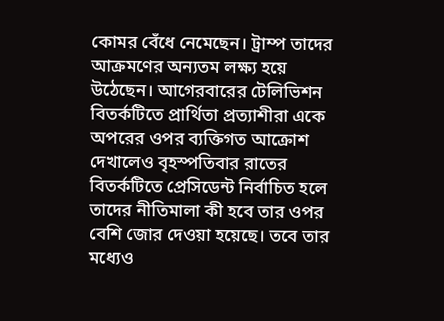কোমর বেঁধে নেমেছেন। ট্রাম্প তাদের আক্রমণের অন্যতম লক্ষ্য হয়ে উঠেছেন। আগেরবারের টেলিভিশন বিতর্কটিতে প্রার্থিতা প্রত্যাশীরা একে অপরের ওপর ব্যক্তিগত আক্রোশ দেখালেও বৃহস্পতিবার রাতের বিতর্কটিতে প্রেসিডেন্ট নির্বাচিত হলে তাদের নীতিমালা কী হবে তার ওপর বেশি জোর দেওয়া হয়েছে। তবে তার মধ্যেও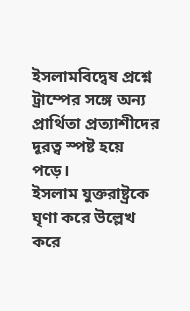ইসলামবিদ্বেষ প্রশ্নে ট্রাম্পের সঙ্গে অন্য প্রার্থিতা প্রত্যাশীদের দূরত্ব স্পষ্ট হয়ে পড়ে।
ইসলাম যুক্তরাষ্ট্রকে ঘৃণা করে উল্লেখ করে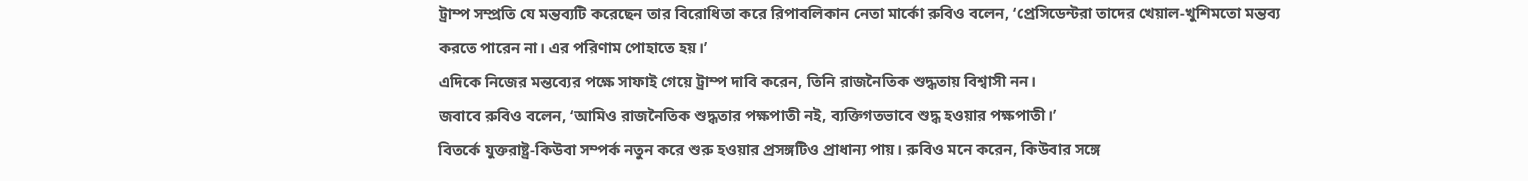ট্রাম্প সম্প্রতি যে মন্তব্যটি করেছেন তার বিরোধিতা করে রিপাবলিকান নেতা মার্কো রুবিও বলেন, ‘প্রেসিডেন্টরা তাদের খেয়াল-খুশিমতো মন্তব্য করতে পারেন না। এর পরিণাম পোহাতে হয়।’
এদিকে নিজের মন্তব্যের পক্ষে সাফাই গেয়ে ট্রাম্প দাবি করেন, তিনি রাজনৈতিক শুদ্ধতায় বিশ্বাসী নন।
জবাবে রুবিও বলেন, ‘আমিও রাজনৈতিক শুদ্ধতার পক্ষপাতী নই, ব্যক্তিগতভাবে শুদ্ধ হওয়ার পক্ষপাতী।’
বিতর্কে যুক্তরাষ্ট্র-কিউবা সম্পর্ক নতুন করে শুরু হওয়ার প্রসঙ্গটিও প্রাধান্য পায়। রুবিও মনে করেন, কিউবার সঙ্গে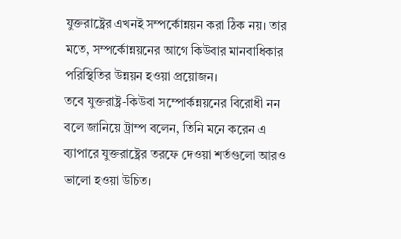যুক্তরাষ্ট্রের এখনই সম্পর্কোন্নয়ন করা ঠিক নয়। তার মতে, সম্পর্কোন্নয়নের আগে কিউবার মানবাধিকার পরিস্থিতির উন্নয়ন হওয়া প্রয়োজন।
তবে যুক্তরাষ্ট্র-কিউবা সম্পোর্কন্নয়নের বিরোধী নন বলে জানিয়ে ট্রাম্প বলেন, তিনি মনে করেন এ ব্যাপারে যুক্তরাষ্ট্রের তরফে দেওয়া শর্তগুলো আরও ভালো হওয়া উচিত।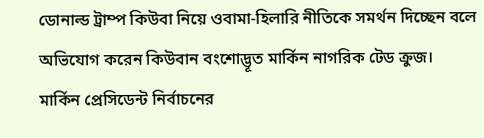ডোনাল্ড ট্রাম্প কিউবা নিয়ে ওবামা-হিলারি নীতিকে সমর্থন দিচ্ছেন বলে অভিযোগ করেন কিউবান বংশোদ্ভূত মার্কিন নাগরিক টেড ক্রুজ।
মার্কিন প্রেসিডেন্ট নির্বাচনের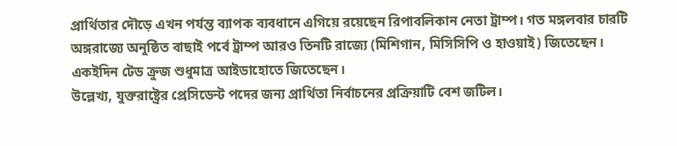প্রার্থিতার দৌড়ে এখন পর্যন্ত ব্যাপক ব্যবধানে এগিয়ে রয়েছেন রিপাবলিকান নেতা ট্রাম্প। গত মঙ্গলবার চারটি অঙ্গরাজ্যে অনুষ্ঠিত বাছাই পর্বে ট্রাম্প আরও তিনটি রাজ্যে (মিশিগান, মিসিসিপি ও হাওয়াই) জিতেছেন। একইদিন টেড ক্রুজ শুধুমাত্র আইডাহোতে জিতেছেন।
উল্লেখ্য, যুক্তরাষ্ট্রের প্রেসিডেন্ট পদের জন্য প্রার্থিতা নির্বাচনের প্রক্রিয়াটি বেশ জটিল।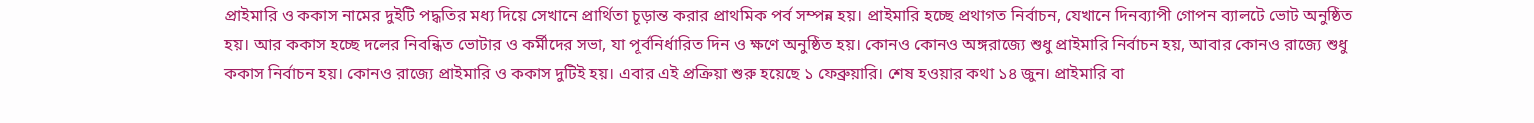প্রাইমারি ও ককাস নামের দুইটি পদ্ধতির মধ্য দিয়ে সেখানে প্রার্থিতা চূড়ান্ত করার প্রাথমিক পর্ব সম্পন্ন হয়। প্রাইমারি হচ্ছে প্রথাগত নির্বাচন, যেখানে দিনব্যাপী গোপন ব্যালটে ভোট অনুষ্ঠিত হয়। আর ককাস হচ্ছে দলের নিবন্ধিত ভোটার ও কর্মীদের সভা, যা পূর্বনির্ধারিত দিন ও ক্ষণে অনুষ্ঠিত হয়। কোনও কোনও অঙ্গরাজ্যে শুধু প্রাইমারি নির্বাচন হয়, আবার কোনও রাজ্যে শুধু ককাস নির্বাচন হয়। কোনও রাজ্যে প্রাইমারি ও ককাস দুটিই হয়। এবার এই প্রক্রিয়া শুরু হয়েছে ১ ফেব্রুয়ারি। শেষ হওয়ার কথা ১৪ জুন। প্রাইমারি বা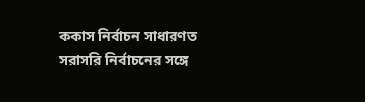ককাস নির্বাচন সাধারণত সরাসরি নির্বাচনের সঙ্গে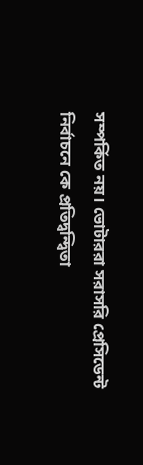সম্পর্কিত নয়। ভোটাররা সরাসরি প্রেসিডেন্ট নির্বাচনে কে প্রতিদ্বন্দ্বিতা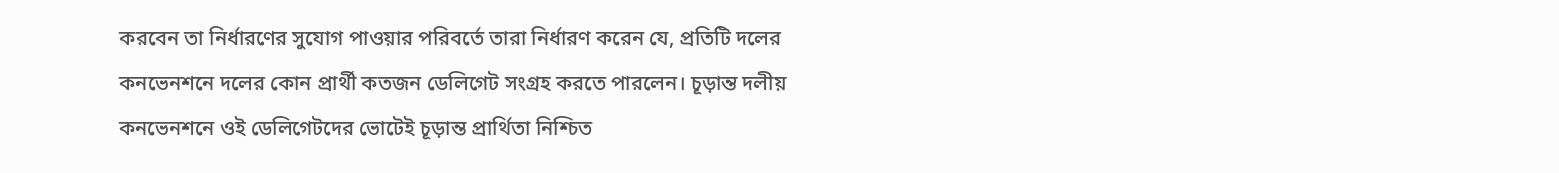করবেন তা নির্ধারণের সুযোগ পাওয়ার পরিবর্তে তারা নির্ধারণ করেন যে, প্রতিটি দলের কনভেনশনে দলের কোন প্রার্থী কতজন ডেলিগেট সংগ্রহ করতে পারলেন। চূড়ান্ত দলীয় কনভেনশনে ওই ডেলিগেটদের ভোটেই চূড়ান্ত প্রার্থিতা নিশ্চিত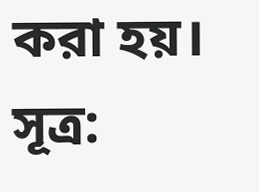করা হয়। সূত্র: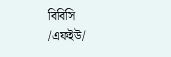বিবিসি
/এফইউ/